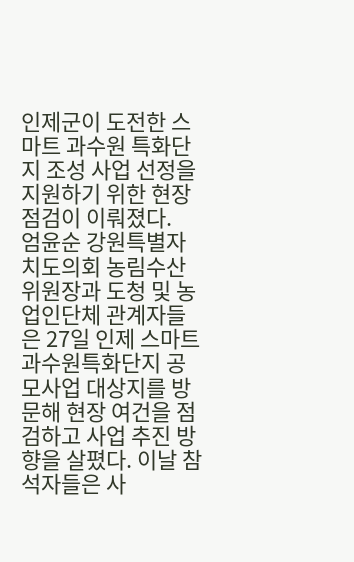인제군이 도전한 스마트 과수원 특화단지 조성 사업 선정을 지원하기 위한 현장 점검이 이뤄졌다.
엄윤순 강원특별자치도의회 농림수산위원장과 도청 및 농업인단체 관계자들은 27일 인제 스마트과수원특화단지 공모사업 대상지를 방문해 현장 여건을 점검하고 사업 추진 방향을 살폈다. 이날 참석자들은 사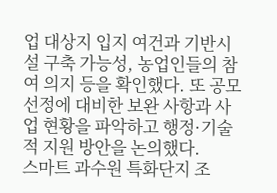업 대상지 입지 여건과 기반시설 구축 가능성, 농업인들의 참여 의지 등을 확인했다. 또 공모 선정에 대비한 보완 사항과 사업 현황을 파악하고 행정·기술적 지원 방안을 논의했다.
스마트 과수원 특화단지 조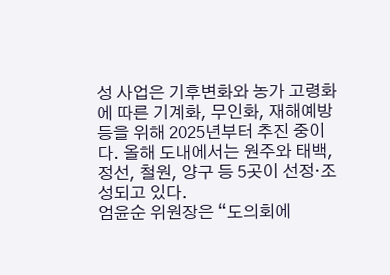성 사업은 기후변화와 농가 고령화에 따른 기계화, 무인화, 재해예방 등을 위해 2025년부터 추진 중이다. 올해 도내에서는 원주와 태백, 정선, 철원, 양구 등 5곳이 선정·조성되고 있다.
엄윤순 위원장은 “도의회에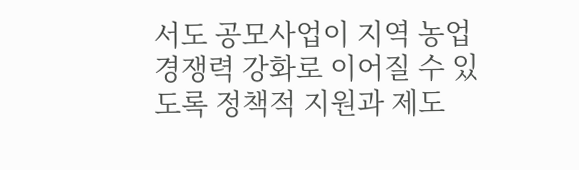서도 공모사업이 지역 농업 경쟁력 강화로 이어질 수 있도록 정책적 지원과 제도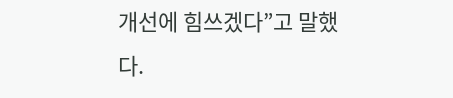개선에 힘쓰겠다”고 말했다.